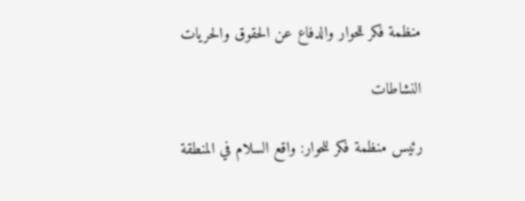منظمة فكر للحوار والدفاع عن الحقوق والحريات

النشاطات

رئيس منظمة فكر للحوار: واقع السلام في المنطقة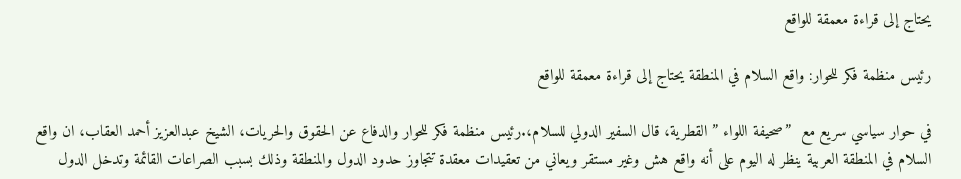يحتاج إلى قراءة معمقة للواقع

رئيس منظمة فكر للحوار: واقع السلام في المنطقة يحتاج إلى قراءة معمقة للواقع

في حوار سياسي سريع مع  ”صحيفة اللواء ” القطرية، قال السفير الدولي للسلام،.رئيس منظمة فكر للحوار والدفاع عن الحقوق والحريات، الشيخ عبدالعزيز أحمد العقاب، ان واقع السلام في المنطقة العربية ينظر له اليوم على أنه واقع هش وغير مستقر ويعاني من تعقيدات معقدة تتجاوز حدود الدول والمنطقة وذلك بسبب الصراعات القائمة وتدخل الدول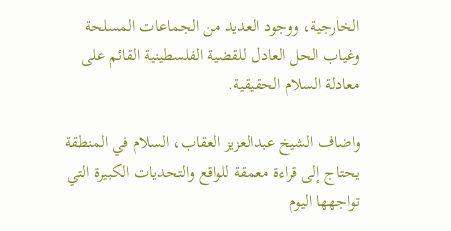الخارجية، ووجود العديد من الجماعات المسلحة وغياب الحل العادل للقضية الفلسطينية القائم على معادلة السلام الحقيقية.

واضاف الشيخ عبدالعزيز العقاب، السلام في المنطقة يحتاج إلى قراءة معمقة للواقع والتحديات الكبيرة التي تواجهها اليوم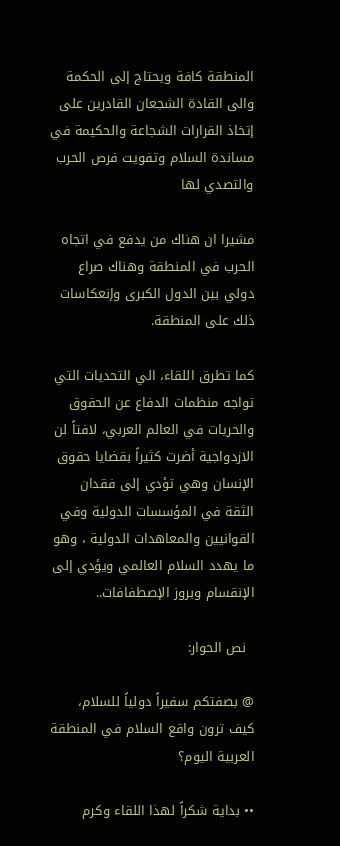المنطقة كافة ويحتاج إلى الحكمة والى القادة الشجعان القادرين على إتخاذ القرارات الشجاعة والحكيمة في مساندة السلام وتفويت فرص الحرب والتصدي لها

مشيرا ان هناك من يدفع في اتجاه الحرب في المنطقة وهناك صراع دولي بين الدول الكبرى وإنعكاسات ذلك على المنطقة.

كما تطرق اللقاء، الي التحديات التي تواجه منظمات الدفاع عن الحقوق والحريات في العالم العربي، لافتاً لن الازدواجية أضرت كثيراً بقضايا حقوق الإنسان وهي تؤدي إلى فقدان الثقة في المؤسسات الدولية وفي القوانيين والمعاهدات الدولية ، وهو ما يهدد السلام العالمي ويؤدي إلى الإنقسام وبروز الإصطفافات..

  نص الحوار:

@ بصفتكم سفيراً دولياً للسلام، كيف ترون واقع السلام في المنطقة العربية اليوم؟

•• بداية شكراً لهذا اللقاء وكرم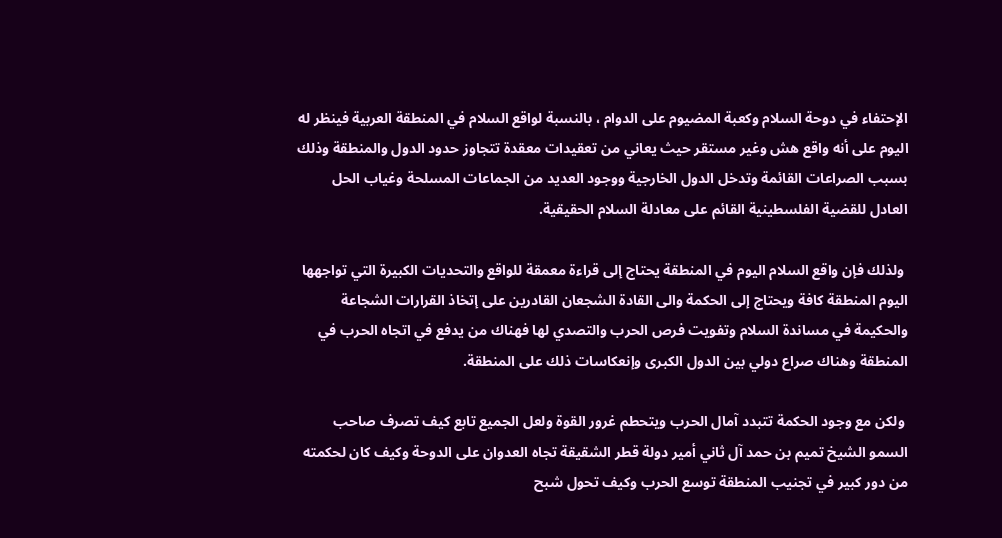الإحتفاء في دوحة السلام وكعبة المضيوم على الدوام ، بالنسبة لواقع السلام في المنطقة العربية فينظر له اليوم على أنه واقع هش وغير مستقر حيث يعاني من تعقيدات معقدة تتجاوز حدود الدول والمنطقة وذلك بسبب الصراعات القائمة وتدخل الدول الخارجية ووجود العديد من الجماعات المسلحة وغياب الحل العادل للقضية الفلسطينية القائم على معادلة السلام الحقيقية.

 ولذلك فإن واقع السلام اليوم في المنطقة يحتاج إلى قراءة معمقة للواقع والتحديات الكبيرة التي تواجهها اليوم المنطقة كافة ويحتاج إلى الحكمة والى القادة الشجعان القادرين على إتخاذ القرارات الشجاعة والحكيمة في مساندة السلام وتفويت فرص الحرب والتصدي لها فهناك من يدفع في اتجاه الحرب في المنطقة وهناك صراع دولي بين الدول الكبرى وإنعكاسات ذلك على المنطقة.

 ولكن مع وجود الحكمة تتبدد آمال الحرب ويتحطم غرور القوة ولعل الجميع تابع كيف تصرف صاحب السمو الشيخ تميم بن حمد آل ثاني أمير دولة قطر الشقيقة تجاه العدوان على الدوحة وكيف كان لحكمته من دور كبير في تجنيب المنطقة توسع الحرب وكيف تحول شبح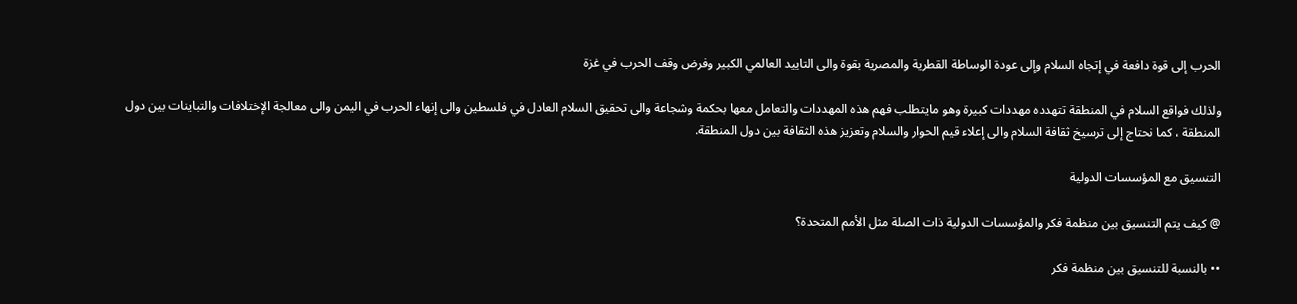الحرب إلى قوة دافعة في إتجاه السلام وإلى عودة الوساطة القطرية والمصرية بقوة والى التاييد العالمي الكبير وفرض وقف الحرب في غزة

ولذلك فواقع السلام في المنطقة تتهدده مهددات كبيرة وهو مايتطلب فهم هذه المهددات والتعامل معها بحكمة وشجاعة والى تحقيق السلام العادل في فلسطين والى إنهاء الحرب في اليمن والى معالجة الإختلافات والتباينات بين دول المنطقة ، كما نحتاج إلى ترسيخ ثقافة السلام والى إعلاء قيم الحوار والسلام وتعزيز هذه الثقافة بين دول المنطقة.

التنسيق مع المؤسسات الدولية

@ كيف يتم التنسيق بين منظمة فكر والمؤسسات الدولية ذات الصلة مثل الأمم المتحدة؟

•• بالنسبة للتنسيق بين منظمة فكر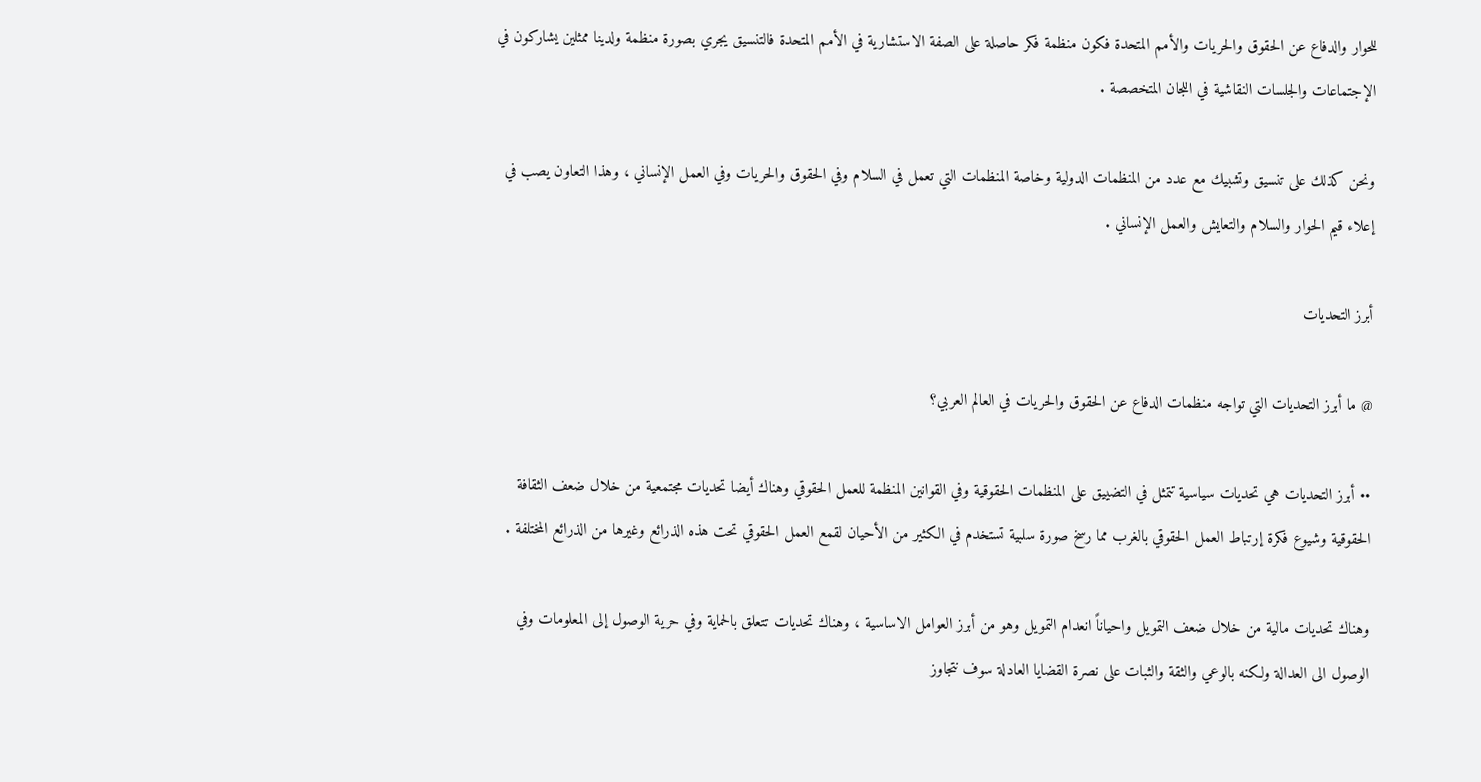للحوار والدفاع عن الحقوق والحريات والأمم المتحدة فكون منظمة فكر حاصلة على الصفة الاستشارية في الأمم المتحدة فالتنسيق يجري بصورة منظمة ولدينا ممثلين يشاركون في الإجتماعات والجلسات النقاشية في اللجان المتخصصة .

ونحن كذلك على تنسيق وتشبيك مع عدد من المنظمات الدولية وخاصة المنظمات التي تعمل في السلام وفي الحقوق والحريات وفي العمل الإنساني ، وهذا التعاون يصب في إعلاء قيم الحوار والسلام والتعايش والعمل الإنساني .

أبرز التحديات

@ ما أبرز التحديات التي تواجه منظمات الدفاع عن الحقوق والحريات في العالم العربي؟

•• أبرز التحديات هي تحديات سياسية تتمثل في التضييق على المنظمات الحقوقية وفي القوانين المنظمة للعمل الحقوقي وهناك أيضا تحديات مجتمعية من خلال ضعف الثقافة الحقوقية وشيوع فكرة إرتباط العمل الحقوقي بالغرب مما رسخ صورة سلبية تستخدم في الكثير من الأحيان لقمع العمل الحقوقي تحت هذه الذرائع وغيرها من الذرائع المختلفة .

وهناك تحديات مالية من خلال ضعف التمويل واحياناً انعدام التمويل وهو من أبرز العوامل الاساسية ، وهناك تحديات تتعلق بالحماية وفي حرية الوصول إلى المعلومات وفي الوصول الى العدالة ولكنه بالوعي والثقة والثبات على نصرة القضايا العادلة سوف نتجاوز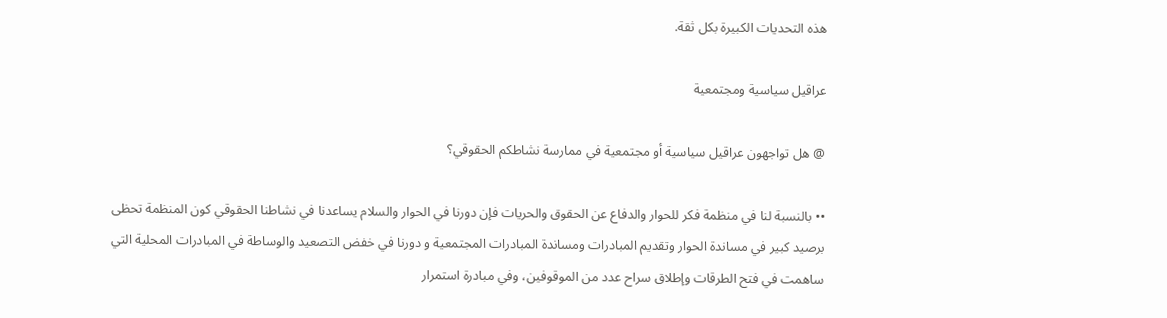هذه التحديات الكبيرة بكل ثقة.

عراقيل سياسية ومجتمعية

@ هل تواجهون عراقيل سياسية أو مجتمعية في ممارسة نشاطكم الحقوقي؟

•• بالنسبة لنا في منظمة فكر للحوار والدفاع عن الحقوق والحريات فإن دورنا في الحوار والسلام يساعدنا في نشاطنا الحقوقي كون المنظمة تحظى برصيد كبير في مساندة الحوار وتقديم المبادرات ومساندة المبادرات المجتمعية و دورنا في خفض التصعيد والوساطة في المبادرات المحلية التي ساهمت في فتح الطرقات وإطلاق سراح عدد من الموقوفين، وفي مبادرة استمرار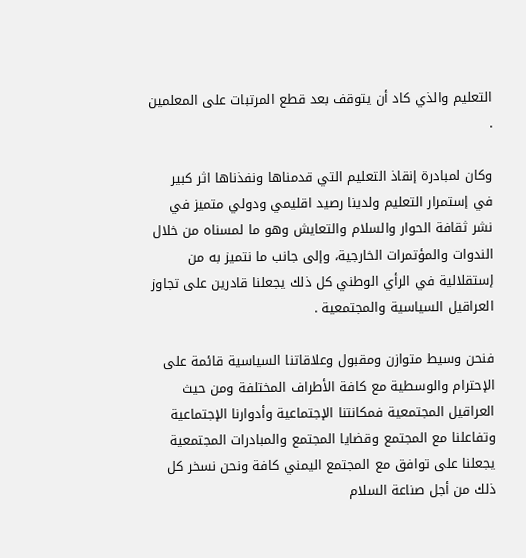التعليم والذي كاد أن يتوقف بعد قطع المرتبات على المعلمين .

وكان لمبادرة إنقاذ التعليم التي قدمناها ونفذناها اثر كبير في إستمرار التعليم ولدينا رصيد اقليمي ودولي متميز في نشر ثقافة الحوار والسلام والتعايش وهو ما لمسناه من خلال الندوات والمؤتمرات الخارجية، وإلى جانب ما نتميز به من إستقلالية في الرأي الوطني كل ذلك يجعلنا قادرين على تجاوز العراقيل السياسية والمجتمعية .

فنحن وسيط متوازن ومقبول وعلاقاتنا السياسية قائمة على الإحترام والوسطية مع كافة الأطراف المختلفة ومن حيث العراقيل المجتمعية فمكانتنا الإجتماعية وأدوارنا الإجتماعية وتفاعلنا مع المجتمع وقضايا المجتمع والمبادرات المجتمعية يجعلنا على توافق مع المجتمع اليمني كافة ونحن نسخر كل ذلك من أجل صناعة السلام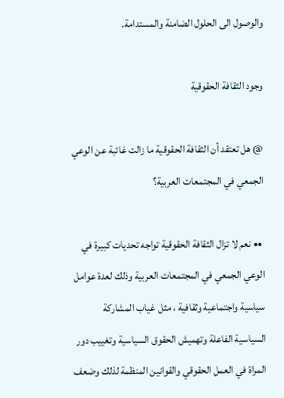والوصول الى الحلول الضامنة والمستدامة.

وجود الثقافة الحقوقية

@ هل تعتقد أن الثقافة الحقوقية ما زالت غائبة عن الوعي الجمعي في المجتمعات العربية؟

 •• نعم لا تزال الثقافة الحقوقية تواجه تحديات كبيرة في الوعي الجمعي في المجتمعات العربية وذلك لعدة عوامل سياسية واجتماعية وثقافية ، مثل غياب المشاركة السياسية الفاعلة وتهميش الحقوق السياسية وتغييب دور المراة في العمل الحقوقي والقوانين المنظمة لذلك وضعف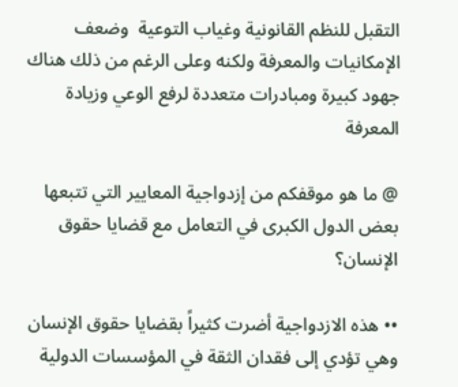التقبل للنظم القانونية وغياب التوعية  وضعف الإمكانيات والمعرفة ولكنه وعلى الرغم من ذلك هناك جهود كبيرة ومبادرات متعددة لرفع الوعي وزيادة المعرفة

@ ما هو موقفكم من إزدواجية المعايير التي تتبعها بعض الدول الكبرى في التعامل مع قضايا حقوق الإنسان؟

•• هذه الازدواجية أضرت كثيراً بقضايا حقوق الإنسان وهي تؤدي إلى فقدان الثقة في المؤسسات الدولية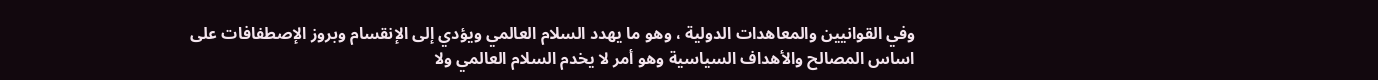وفي القوانيين والمعاهدات الدولية ، وهو ما يهدد السلام العالمي ويؤدي إلى الإنقسام وبروز الإصطفافات على اساس المصالح والأهداف السياسية وهو أمر لا يخدم السلام العالمي ولا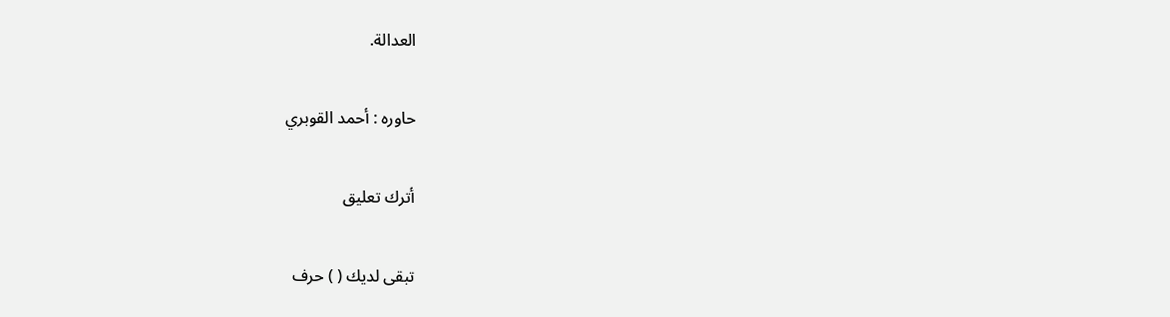العدالة.

حاوره : أحمد القوبري

أترك تعليق

تبقى لديك ( ) حرف